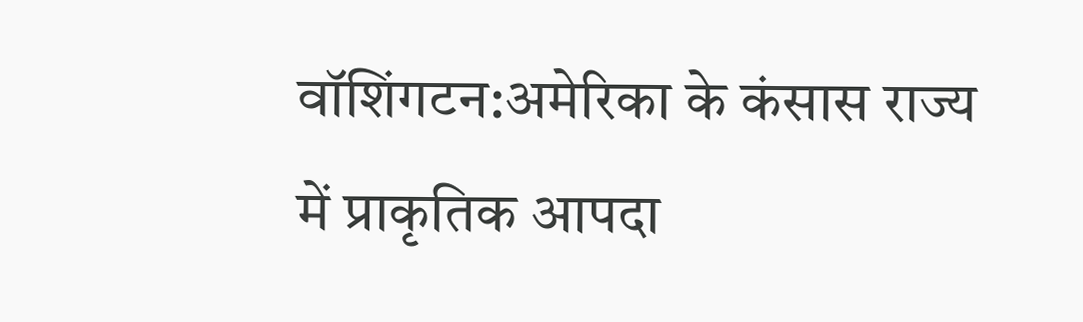वॉशिंगटन:अमेरिका के कंसास राज्य में प्राकृतिक आपदा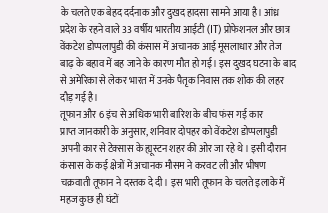के चलते एक बेहद दर्दनाक और दुखद हादसा सामने आया है। आंध्र प्रदेश के रहने वाले 33 वर्षीय भारतीय आईटी (IT) प्रोफेशनल और छात्र वेंकटेश डोप्पलापुडी की कंसास में अचानक आई मूसलाधार और तेज बाढ़ के बहाव में बह जाने के कारण मौत हो गई। इस दुखद घटना के बाद से अमेरिका से लेकर भारत में उनके पैतृक निवास तक शोक की लहर दौड़ गई है।
तूफान और 6 इंच से अधिक भारी बारिश के बीच फंस गई कार
प्राप्त जानकारी के अनुसार, शनिवार दोपहर को वेंकटेश डोप्पलापुडी अपनी कार से टेक्सास के ह्यूस्टन शहर की ओर जा रहे थे। इसी दौरान कंसास के कई क्षेत्रों में अचानक मौसम ने करवट ली और भीषण चक्रवाती तूफान ने दस्तक दे दी। इस भारी तूफान के चलते इलाके में महज कुछ ही घंटों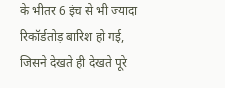के भीतर 6 इंच से भी ज्यादा रिकॉर्डतोड़ बारिश हो गई, जिसने देखते ही देखते पूरे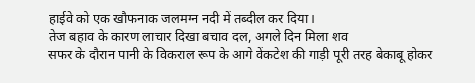हाईवे को एक खौफनाक जलमग्न नदी में तब्दील कर दिया।
तेज बहाव के कारण लाचार दिखा बचाव दल, अगले दिन मिला शव
सफर के दौरान पानी के विकराल रूप के आगे वेंकटेश की गाड़ी पूरी तरह बेकाबू होकर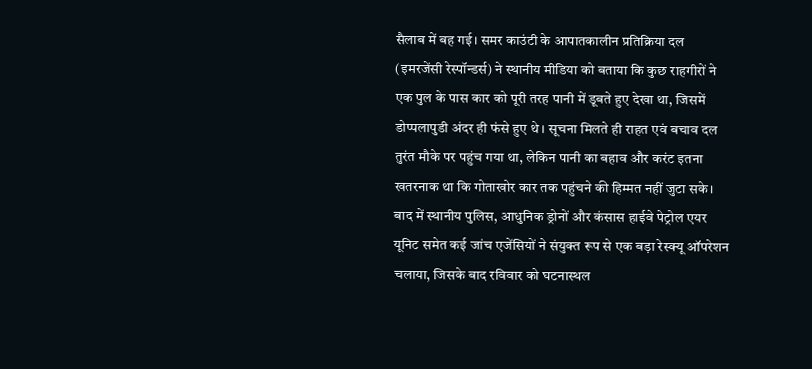सैलाब में बह गई। समर काउंटी के आपातकालीन प्रतिक्रिया दल (इमरजेंसी रेस्पॉन्डर्स) ने स्थानीय मीडिया को बताया कि कुछ राहगीरों ने एक पुल के पास कार को पूरी तरह पानी में डूबते हुए देखा था, जिसमें डोप्पलापुडी अंदर ही फंसे हुए थे। सूचना मिलते ही राहत एवं बचाव दल तुरंत मौके पर पहुंच गया था, लेकिन पानी का बहाव और करंट इतना खतरनाक था कि गोताखोर कार तक पहुंचने की हिम्मत नहीं जुटा सके। बाद में स्थानीय पुलिस, आधुनिक ड्रोनों और कंसास हाईवे पेट्रोल एयर यूनिट समेत कई जांच एजेंसियों ने संयुक्त रूप से एक बड़ा रेस्क्यू ऑपरेशन चलाया, जिसके बाद रविवार को घटनास्थल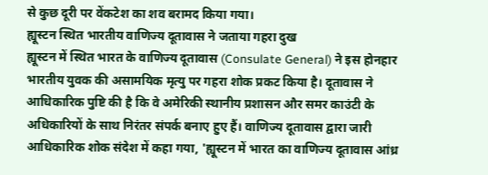से कुछ दूरी पर वेंकटेश का शव बरामद किया गया।
ह्यूस्टन स्थित भारतीय वाणिज्य दूतावास ने जताया गहरा दुख
ह्यूस्टन में स्थित भारत के वाणिज्य दूतावास (Consulate General) ने इस होनहार भारतीय युवक की असामयिक मृत्यु पर गहरा शोक प्रकट किया है। दूतावास ने आधिकारिक पुष्टि की है कि वे अमेरिकी स्थानीय प्रशासन और समर काउंटी के अधिकारियों के साथ निरंतर संपर्क बनाए हुए हैं। वाणिज्य दूतावास द्वारा जारी आधिकारिक शोक संदेश में कहा गया, 'ह्यूस्टन में भारत का वाणिज्य दूतावास आंध्र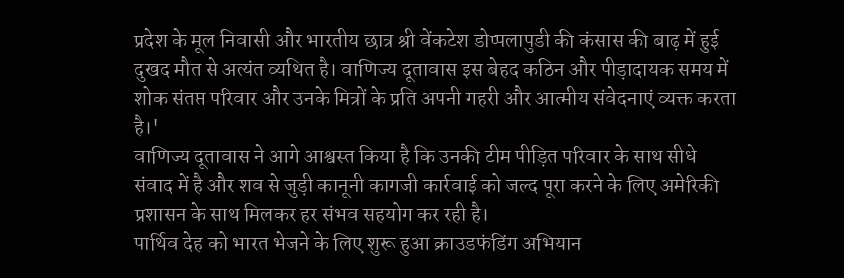प्रदेश के मूल निवासी और भारतीय छात्र श्री वेंकटेश डोप्पलापुडी की कंसास की बाढ़ में हुई दुखद मौत से अत्यंत व्यथित है। वाणिज्य दूतावास इस बेहद कठिन और पीड़ादायक समय में शोक संतप्त परिवार और उनके मित्रों के प्रति अपनी गहरी और आत्मीय संवेदनाएं व्यक्त करता है।'
वाणिज्य दूतावास ने आगे आश्वस्त किया है कि उनकी टीम पीड़ित परिवार के साथ सीधे संवाद में है और शव से जुड़ी कानूनी कागजी कार्रवाई को जल्द पूरा करने के लिए अमेरिकी प्रशासन के साथ मिलकर हर संभव सहयोग कर रही है।
पार्थिव देह को भारत भेजने के लिए शुरू हुआ क्राउडफंडिंग अभियान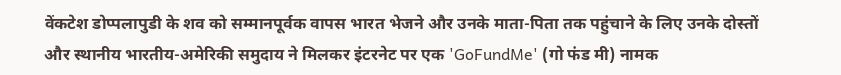वेंकटेश डोप्पलापुडी के शव को सम्मानपूर्वक वापस भारत भेजने और उनके माता-पिता तक पहुंचाने के लिए उनके दोस्तों और स्थानीय भारतीय-अमेरिकी समुदाय ने मिलकर इंटरनेट पर एक 'GoFundMe' (गो फंड मी) नामक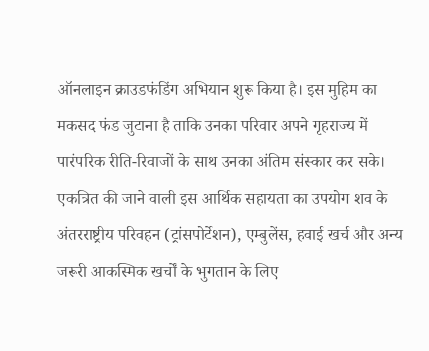ऑनलाइन क्राउडफंडिंग अभियान शुरू किया है। इस मुहिम का मकसद फंड जुटाना है ताकि उनका परिवार अपने गृहराज्य में पारंपरिक रीति-रिवाजों के साथ उनका अंतिम संस्कार कर सके। एकत्रित की जाने वाली इस आर्थिक सहायता का उपयोग शव के अंतरराष्ट्रीय परिवहन (ट्रांसपोर्टेशन), एम्बुलेंस, हवाई खर्च और अन्य जरूरी आकस्मिक खर्चों के भुगतान के लिए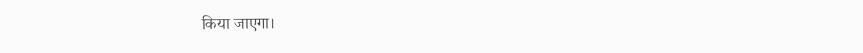किया जाएगा।